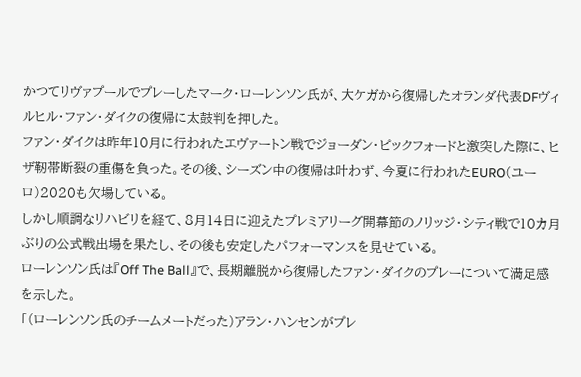かつてリヴァプールでプレーしたマーク・ローレンソン氏が、大ケガから復帰したオランダ代表DFヴィルヒル・ファン・ダイクの復帰に太鼓判を押した。
ファン・ダイクは昨年10月に行われたエヴァートン戦でジョーダン・ピックフォードと激突した際に、ヒザ靭帯断裂の重傷を負った。その後、シーズン中の復帰は叶わず、今夏に行われたEURO(ユーロ)2020も欠場している。
しかし順調なリハビリを経て、8月14日に迎えたプレミアリーグ開幕節のノリッジ・シティ戦で10カ月ぶりの公式戦出場を果たし、その後も安定したパフォーマンスを見せている。
ローレンソン氏は『Off The Ball』で、長期離脱から復帰したファン・ダイクのプレーについて満足感を示した。
「(ローレンソン氏のチームメートだった)アラン・ハンセンがプレ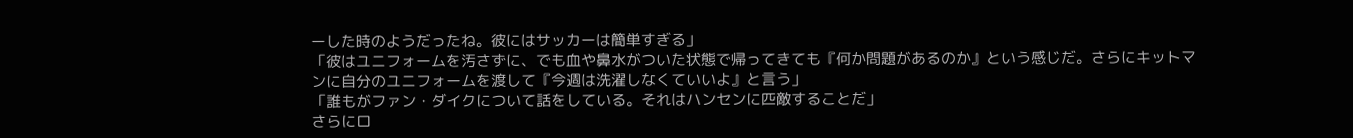ーした時のようだったね。彼にはサッカーは簡単すぎる」
「彼はユニフォームを汚さずに、でも血や鼻水がついた状態で帰ってきても『何か問題があるのか』という感じだ。さらにキットマンに自分のユニフォームを渡して『今週は洗濯しなくていいよ』と言う」
「誰もがファン・ダイクについて話をしている。それはハンセンに匹敵することだ」
さらにロ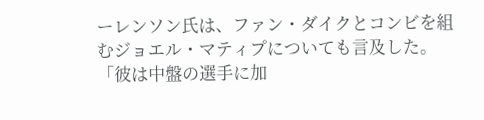ーレンソン氏は、ファン・ダイクとコンビを組むジョエル・マティプについても言及した。
「彼は中盤の選手に加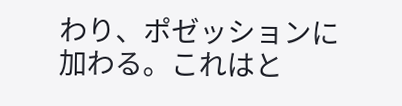わり、ポゼッションに加わる。これはと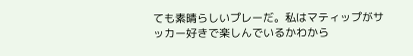ても素晴らしいプレーだ。私はマティップがサッカー好きで楽しんでいるかわから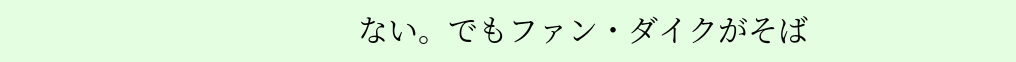ない。でもファン・ダイクがそば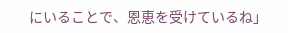にいることで、恩恵を受けているね」